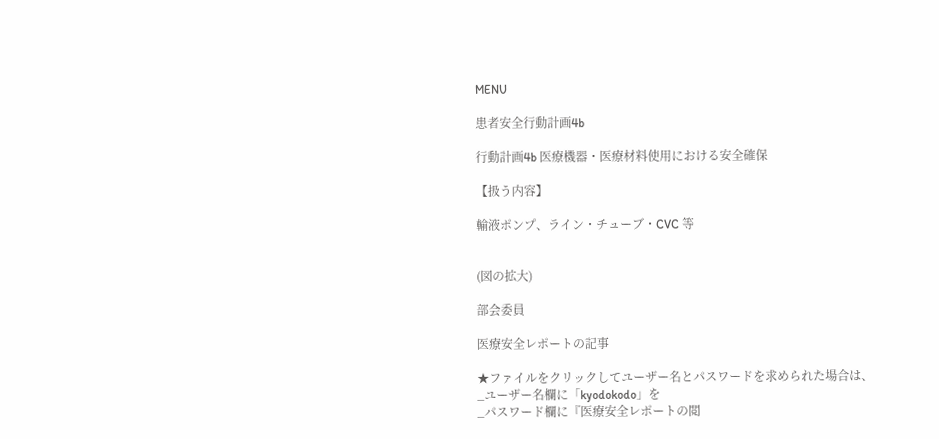MENU

患者安全行動計画4b

行動計画4b 医療機器・医療材料使用における安全確保

【扱う内容】

輸液ポンプ、ライン・チューブ・CVC 等


(図の拡大)

部会委員

医療安全レポートの記事

★ファイルをクリックしてユーザー名とパスワードを求められた場合は、
_ユーザー名欄に「kyodokodo」を
_パスワード欄に『医療安全レポートの閲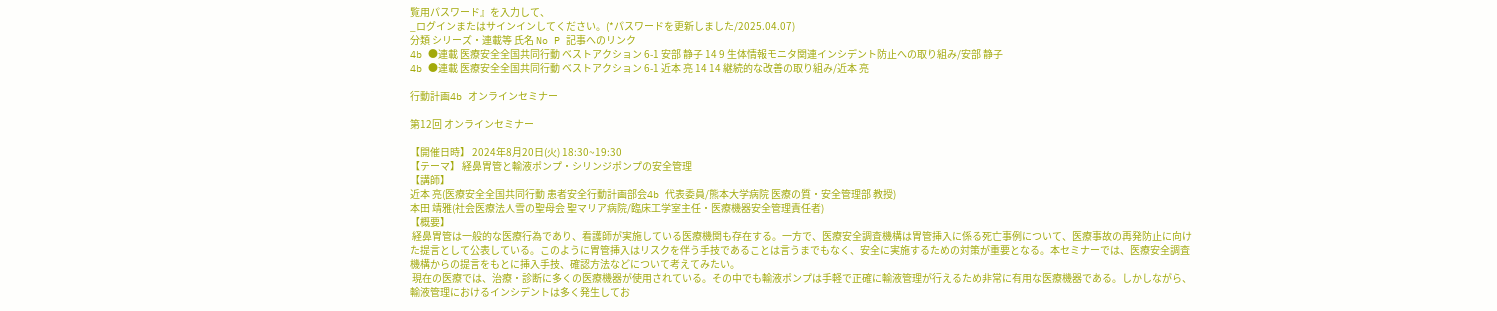覧用パスワード』を入力して、
_ログインまたはサインインしてください。(*パスワードを更新しました/2025.04.07)
分類 シリーズ・連載等 氏名 No P 記事へのリンク
4b ●連載 医療安全全国共同行動 ベストアクション 6-1 安部 静子 14 9 生体情報モニタ関連インシデント防止への取り組み/安部 静子
4b ●連載 医療安全全国共同行動 ベストアクション 6-1 近本 亮 14 14 継続的な改善の取り組み/近本 亮

行動計画4b オンラインセミナー

第12回 オンラインセミナー

【開催日時】 2024年8月20日(火) 18:30~19:30
【テーマ】 経鼻胃管と輸液ポンプ・シリンジポンプの安全管理
【講師】
近本 亮(医療安全全国共同⾏動 患者安全⾏動計画部会4b 代表委員/熊本大学病院 医療の質・安全管理部 教授)
本田 靖雅(社会医療法人雪の聖母会 聖マリア病院/臨床工学室主任・医療機器安全管理責任者)
【概要】
 経鼻胃管は一般的な医療行為であり、看護師が実施している医療機関も存在する。一方で、医療安全調査機構は胃管挿入に係る死亡事例について、医療事故の再発防止に向けた提言として公表している。このように胃管挿入はリスクを伴う手技であることは言うまでもなく、安全に実施するための対策が重要となる。本セミナーでは、医療安全調査機構からの提言をもとに挿入手技、確認方法などについて考えてみたい。
 現在の医療では、治療・診断に多くの医療機器が使用されている。その中でも輸液ポンプは手軽で正確に輸液管理が行えるため非常に有用な医療機器である。しかしながら、輸液管理におけるインシデントは多く発生してお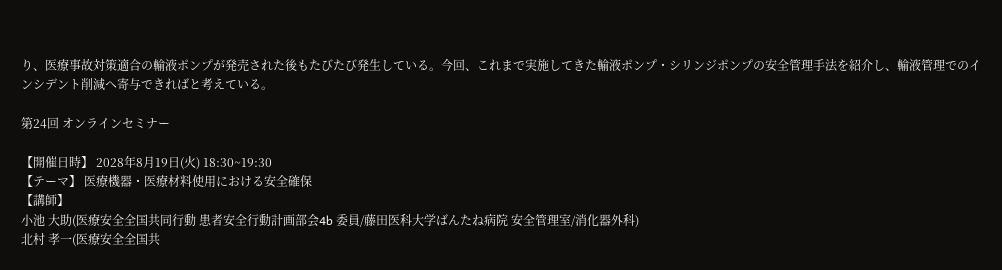り、医療事故対策適合の輸液ポンプが発売された後もたびたび発生している。今回、これまで実施してきた輸液ポンプ・シリンジポンプの安全管理手法を紹介し、輸液管理でのインシデント削減へ寄与できればと考えている。

第24回 オンラインセミナー

【開催日時】 2028年8月19日(火) 18:30~19:30
【テーマ】 医療機器・医療材料使用における安全確保
【講師】
小池 大助(医療安全全国共同行動 患者安全行動計画部会4b 委員/藤田医科大学ばんたね病院 安全管理室/消化器外科)
北村 孝一(医療安全全国共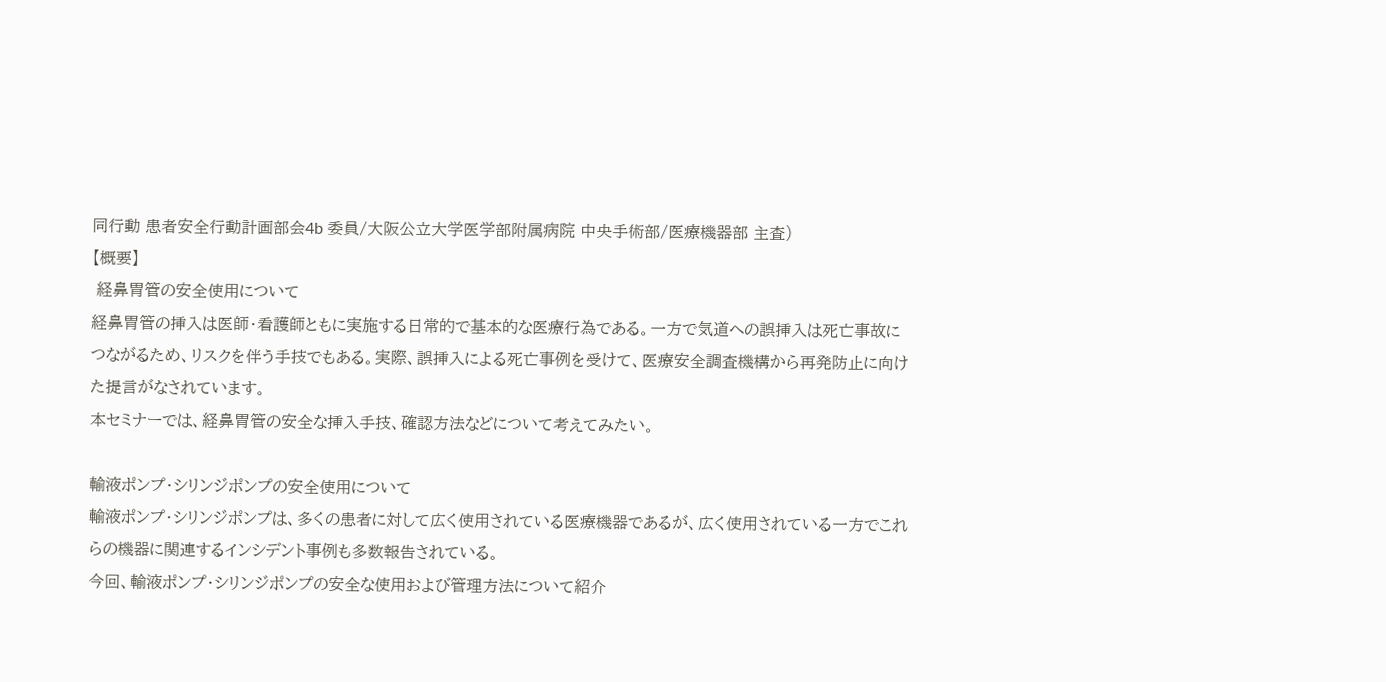同行動 患者安全行動計画部会4b 委員/大阪公立大学医学部附属病院 中央手術部/医療機器部 主査)
【概要】
 経鼻胃管の安全使用について
経鼻胃管の挿入は医師・看護師ともに実施する日常的で基本的な医療行為である。一方で気道への誤挿入は死亡事故につながるため、リスクを伴う手技でもある。実際、誤挿入による死亡事例を受けて、医療安全調査機構から再発防止に向けた提言がなされています。
本セミナーでは、経鼻胃管の安全な挿入手技、確認方法などについて考えてみたい。

輸液ポンプ・シリンジポンプの安全使用について
輸液ポンプ・シリンジポンプは、多くの患者に対して広く使用されている医療機器であるが、広く使用されている一方でこれらの機器に関連するインシデント事例も多数報告されている。
今回、輸液ポンプ・シリンジポンプの安全な使用および管理方法について紹介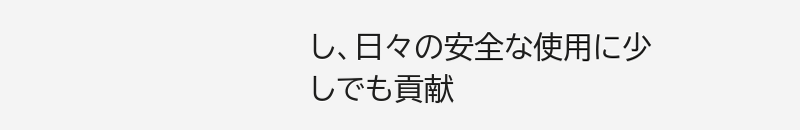し、日々の安全な使用に少しでも貢献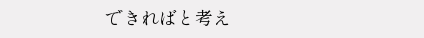できればと考え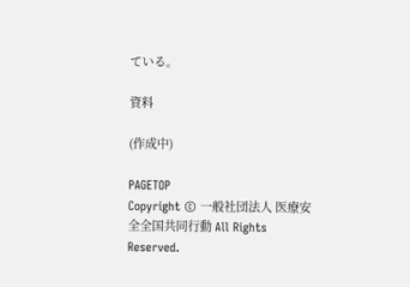ている。

資料

(作成中)

PAGETOP
Copyright © 一般社団法人 医療安全全国共同行動 All Rights Reserved.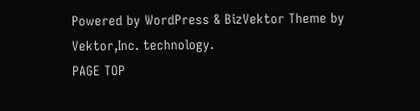Powered by WordPress & BizVektor Theme by Vektor,Inc. technology.
PAGE TOP